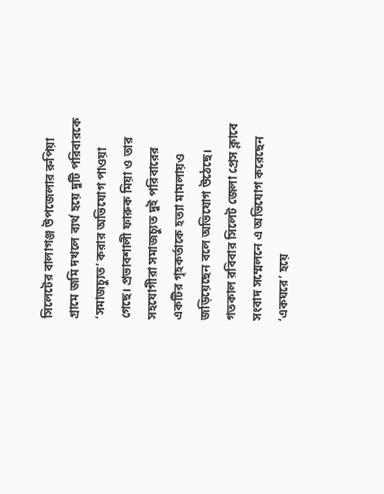সিলেটের বালাগঞ্জ উপজেলার রুপিয়া গ্রামে জমি দখলে ব্যর্থ হয়ে দুটি পরিবারকে ‘সমাজচ্যুত’ করার অভিযোগ পাওয়া গেছে। প্রভাবশালী ফারুক মিয়া ও তার সহযোগীরা সমাজচ্যুত দুই পরিবারের একটির গৃহকর্তাকে হত্যা মামলায়ও জড়িয়েছেন বলে অভিযোগ উঠেছে।
গতকাল রবিবার সিলেট জেলা প্রেস ক্লাবে সংবাদ সম্মেলনে এ অভিযোগ করেছেন ‘একঘরে’ হয়ে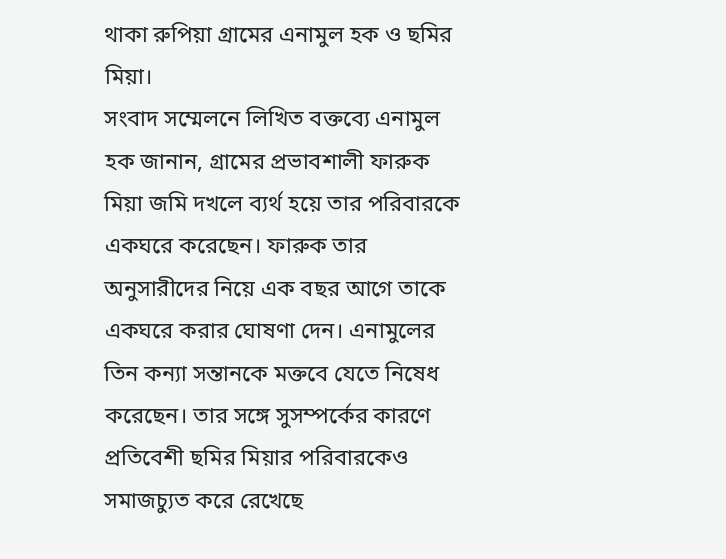থাকা রুপিয়া গ্রামের এনামুল হক ও ছমির মিয়া।
সংবাদ সম্মেলনে লিখিত বক্তব্যে এনামুল হক জানান, গ্রামের প্রভাবশালী ফারুক মিয়া জমি দখলে ব্যর্থ হয়ে তার পরিবারকে একঘরে করেছেন। ফারুক তার অনুসারীদের নিয়ে এক বছর আগে তাকে একঘরে করার ঘোষণা দেন। এনামুলের তিন কন্যা সন্তানকে মক্তবে যেতে নিষেধ করেছেন। তার সঙ্গে সুসম্পর্কের কারণে প্রতিবেশী ছমির মিয়ার পরিবারকেও সমাজচ্যুত করে রেখেছে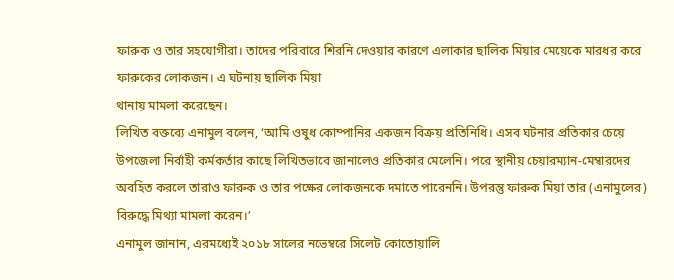ফারুক ও তার সহযোগীরা। তাদের পরিবারে শিরনি দেওয়ার কারণে এলাকার ছালিক মিয়ার মেয়েকে মারধর করে ফারুকের লোকজন। এ ঘটনায় ছালিক মিয়া
থানায় মামলা করেছেন।
লিখিত বক্তব্যে এনামুল বলেন, ‘আমি ওষুধ কোম্পানির একজন বিক্রয় প্রতিনিধি। এসব ঘটনার প্রতিকার চেয়ে উপজেলা নির্বাহী কর্মকর্তার কাছে লিখিতভাবে জানালেও প্রতিকার মেলেনি। পরে স্থানীয় চেয়ারম্যান-মেম্বারদের অবহিত করলে তারাও ফারুক ও তার পক্ষের লোকজনকে দমাতে পারেননি। উপরন্তু ফারুক মিয়া তার (এনামুলের) বিরুদ্ধে মিথ্যা মামলা করেন।’
এনামুল জানান, এরমধ্যেই ২০১৮ সালের নভেম্বরে সিলেট কোতোয়ালি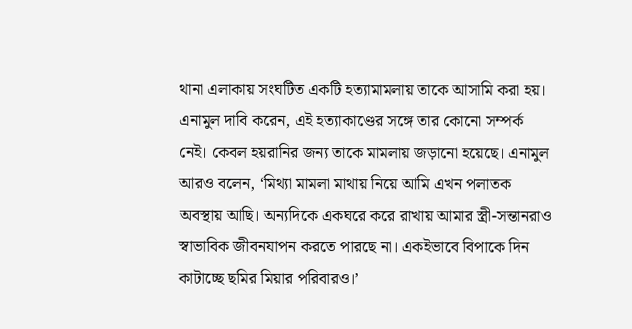থানা এলাকায় সংঘটিত একটি হত্যামামলায় তাকে আসামি করা হয়। এনামুল দাবি করেন, এই হত্যাকাণ্ডের সঙ্গে তার কোনো সম্পর্ক নেই। কেবল হয়রানির জন্য তাকে মামলায় জড়ানো হয়েছে। এনামুল আরও বলেন, ‘মিথ্যা মামলা মাথায় নিয়ে আমি এখন পলাতক অবস্থায় আছি। অন্যদিকে একঘরে করে রাখায় আমার স্ত্রী-সন্তানরাও স্বাভাবিক জীবনযাপন করতে পারছে না। একইভাবে বিপাকে দিন কাটাচ্ছে ছমির মিয়ার পরিবারও।’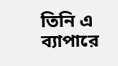তিনি এ ব্যাপারে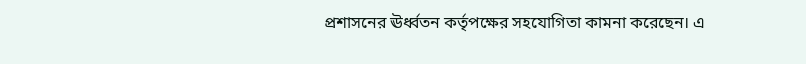প্রশাসনের ঊর্ধ্বতন কর্তৃপক্ষের সহযোগিতা কামনা করেছেন। এ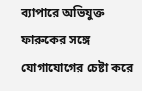ব্যাপারে অভিযুক্ত ফারুকের সঙ্গে যোগাযোগের চেষ্টা করে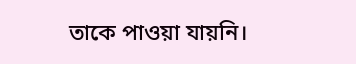তাকে পাওয়া যায়নি।